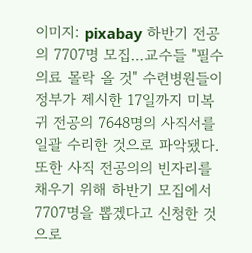이미지: pixabay 하반기 전공의 7707명 모집…교수들 "필수의료 몰락 올 것" 수련병원들이 정부가 제시한 17일까지 미복귀 전공의 7648명의 사직서를 일괄 수리한 것으로 파악됐다. 또한 사직 전공의의 빈자리를 채우기 위해 하반기 모집에서 7707명을 뽑겠다고 신청한 것으로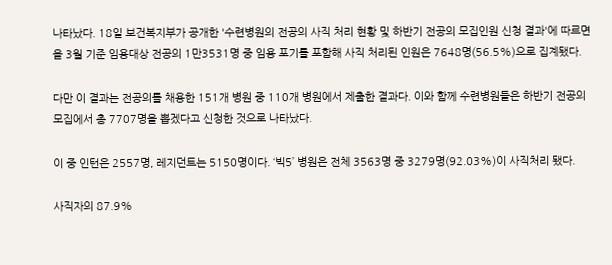나타났다. 18일 보건복지부가 공개한 '수련병원의 전공의 사직 처리 현황 및 하반기 전공의 모집인원 신청 결과'에 따르면 올 3월 기준 임용대상 전공의 1만3531명 중 임용 포기를 포함해 사직 처리된 인원은 7648명(56.5%)으로 집계됐다.

다만 이 결과는 전공의를 채용한 151개 병원 중 110개 병원에서 제출한 결과다. 이와 함께 수련병원들은 하반기 전공의 모집에서 총 7707명을 뽑겠다고 신청한 것으로 나타났다.

이 중 인턴은 2557명, 레지던트는 5150명이다. ‘빅5’ 병원은 전체 3563명 중 3279명(92.03%)이 사직처리 됐다.

사직자의 87.9%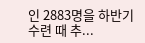인 2883명을 하반기 수련 때 추...